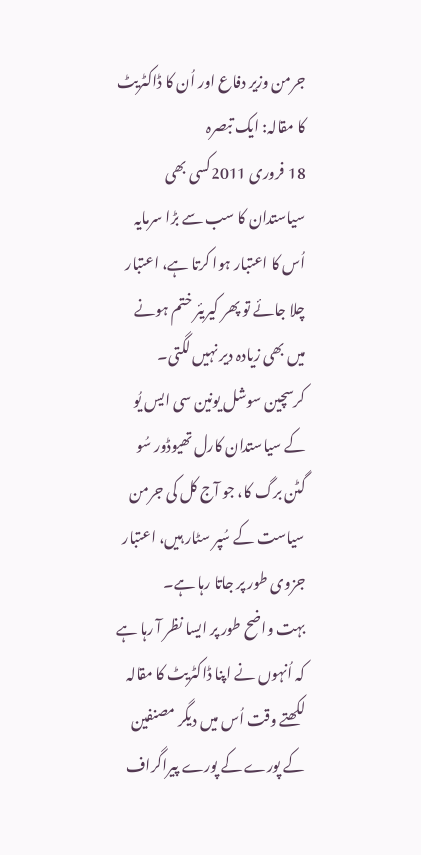جرمن وزیر دفاع اور اُن کا ڈاکٹریٹ کا مقالہ: ایک تبصرہ
18 فروری 2011کسی بھی سیاستدان کا سب سے بڑا سرمایہ اُس کا اعتبار ہوا کرتا ہے، اعتبار چلا جائے تو پھر کیریئر ختم ہونے میں بھی زیادہ دیر نہیں لگتی۔ کرسچین سوشل یونین سی ایس یُو کے سیاستدان کارل تھیوڈور سُو گٹن برگ کا، جو آج کل کی جرمن سیاست کے سُپر سٹار ہیں، اعتبار جزوی طور پر جاتا رہا ہے۔
بہت واضح طور پر ایسا نظر آ رہا ہے کہ اُنہوں نے اپنا ڈاکٹریٹ کا مقالہ لکھتے وقت اُس میں دیگر مصنفین کے پورے کے پورے پیراگراف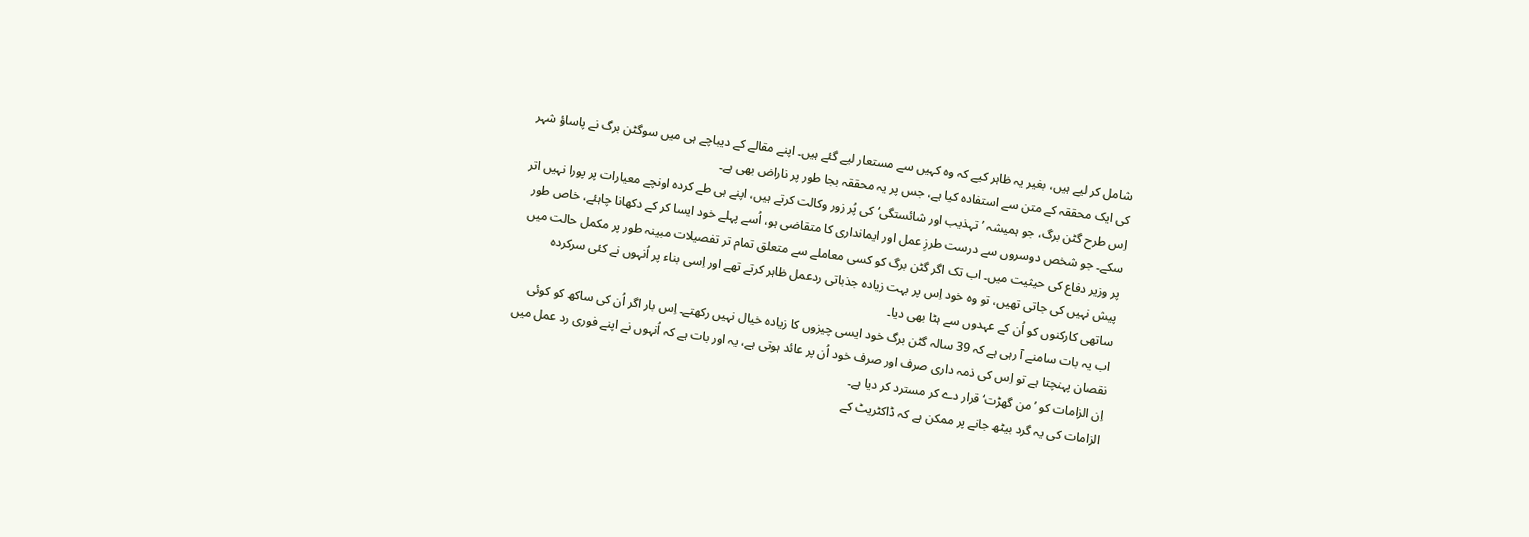شامل کر لیے ہیں، بغیر یہ ظاہر کیے کہ وہ کہیں سے مستعار لیے گئے ہیں۔ اپنے مقالے کے دیباچے ہی میں سوگٹن برگ نے پاساؤ شہر کی ایک محققہ کے متن سے استفادہ کیا ہے، جس پر یہ محققہ بجا طور پر ناراض بھی ہے۔
اِس طرح گٹن برگ، جو ہمیشہ ’تہذیب اور شائستگی‘ کی پُر زور وکالت کرتے ہیں، اپنے ہی طے کردہ اونچے معیارات پر پورا نہیں اتر سکے۔ جو شخص دوسروں سے درست طرزِ عمل اور ایمانداری کا متقاضی ہو، اُسے پہلے خود ایسا کر کے دکھانا چاہئے، خاص طور پر وزیر دفاع کی حیثیت میں۔ اب تک اگر گٹن برگ کو کسی معاملے سے متعلق تمام تر تفصیلات مبینہ طور پر مکمل حالت میں پیش نہیں کی جاتی تھیں، تو وہ خود اِس پر بہت زیادہ جذباتی ردعمل ظاہر کرتے تھے اور اِسی بناء پر اُنہوں نے کئی سرکردہ ساتھی کارکنوں کو اُن کے عہدوں سے ہٹا بھی دیا۔
اب یہ بات سامنے آ رہی ہے کہ 39 سالہ گٹن برگ خود ایسی چیزوں کا زیادہ خیال نہیں رکھتے۔ اِس بار اگر اُن کی ساکھ کو کوئی نقصان پہنچتا ہے تو اِس کی ذمہ داری صرف اور صرف خود اُن پر عائد ہوتی ہے، یہ اور بات ہے کہ اُنہوں نے اپنے فوری رد عمل میں اِن الزامات کو ’من گھڑت‘ قرار دے کر مسترد کر دیا ہے۔
الزامات کی یہ گرد بیٹھ جانے پر ممکن ہے کہ ڈاکٹریٹ کے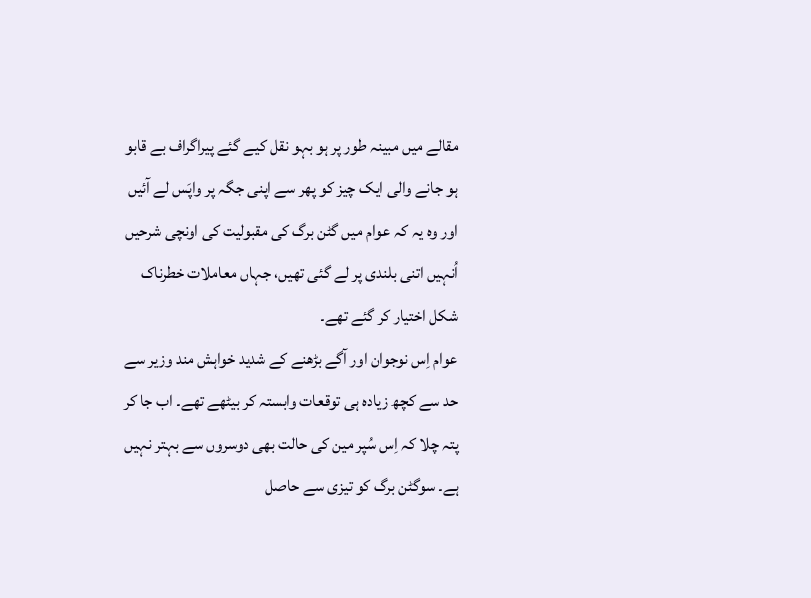مقالے میں مبینہ طور پر ہو بہو نقل کیے گئے پیراگراف بے قابو ہو جانے والی ایک چیز کو پھر سے اپنی جگہ پر واپَس لے آئیں اور وہ یہ کہ عوام میں گٹن برگ کی مقبولیت کی اونچی شرحیں اُنہیں اتنی بلندی پر لے گئی تھیں، جہاں معاملات خطرناک شکل اختیار کر گئے تھے۔
عوام اِس نوجوان اور آگے بڑھنے کے شدید خواہش مند وزیر سے حد سے کچھ زیادہ ہی توقعات وابستہ کر بیٹھے تھے۔ اب جا کر پتہ چلا کہ اِس سُپر مین کی حالت بھی دوسروں سے بہتر نہیں ہے۔ سوگٹن برگ کو تیزی سے حاصل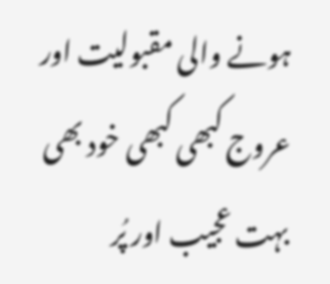ہونے والی مقبولیت اور عروج کبھی کبھی خود بھی بہت عجیب اور پُر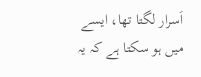اَسرار لگتا تھا، ایسے میں ہو سکتا ہے کہ یہ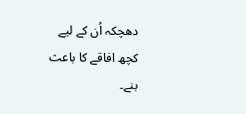دھچکہ اُن کے لیے کچھ افاقے کا باعث بنے۔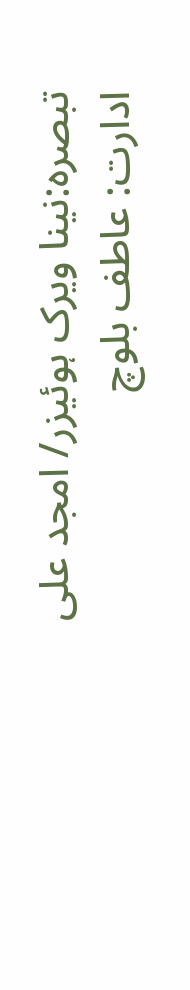تبصرہ:نینا ویرک ہوئیزر/ امجد علی
ادارت: عاطف بلوچ